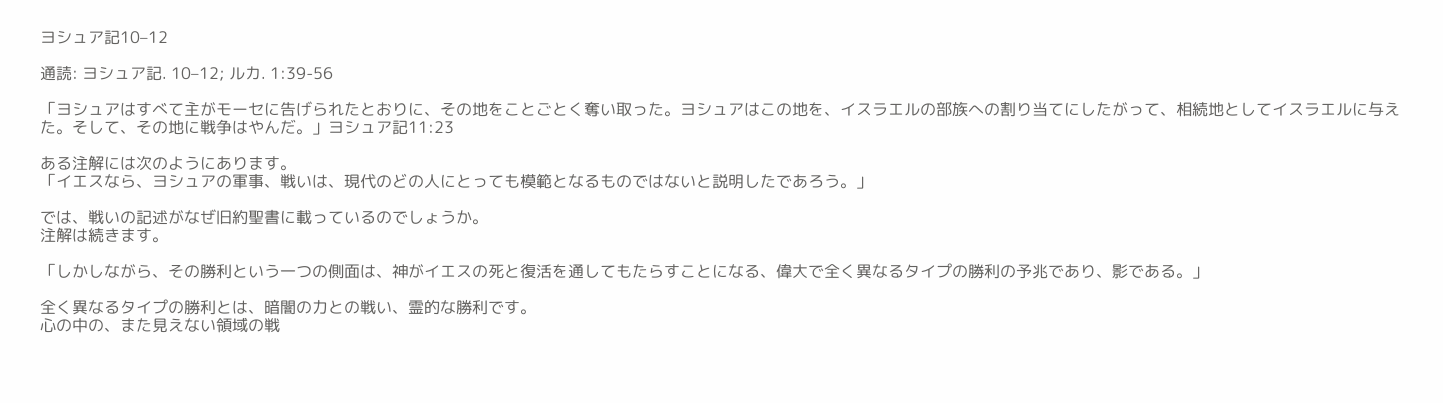ヨシュア記10–12

通読: ヨシュア記. 10–12; ルカ. 1:39-56

「ヨシュアはすべて主がモーセに告げられたとおりに、その地をことごとく奪い取った。ヨシュアはこの地を、イスラエルの部族への割り当てにしたがって、相続地としてイスラエルに与えた。そして、その地に戦争はやんだ。」ヨシュア記11:23

ある注解には次のようにあります。
「イエスなら、ヨシュアの軍事、戦いは、現代のどの人にとっても模範となるものではないと説明したであろう。」

では、戦いの記述がなぜ旧約聖書に載っているのでしょうか。
注解は続きます。

「しかしながら、その勝利という一つの側面は、神がイエスの死と復活を通してもたらすことになる、偉大で全く異なるタイプの勝利の予兆であり、影である。」

全く異なるタイプの勝利とは、暗闇の力との戦い、霊的な勝利です。
心の中の、また見えない領域の戦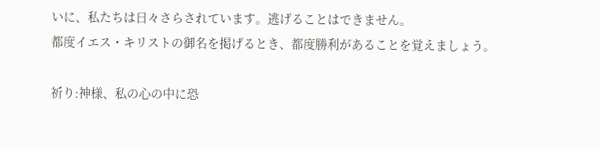いに、私たちは日々さらされています。逃げることはできません。
都度イエス・キリストの御名を掲げるとき、都度勝利があることを覚えましょう。

祈り:神様、私の心の中に恐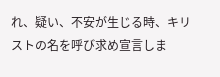れ、疑い、不安が生じる時、キリストの名を呼び求め宣言しま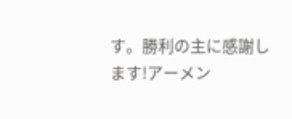す。勝利の主に感謝します!アーメン